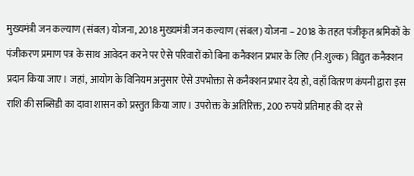मुख्यमंत्री जन कल्याण (संबल) योजना, 2018 मुख्यमंत्री जन कल्याण (संबल) योजना – 2018 के तहत पंजीकृत श्रमिकों के पंजीकरण प्रमाण पत्र के साथ आवेदन करने पर ऐसे परिवारों को बिना कनैक्शन प्रभार के लिए (नि:शुल्क) विद्युत कनैक्शन प्रदान किया जाए। जहां, आयोग के विनियम अनुसार ऐसे उपभोक्ता से कनैक्शन प्रभार देय हो, वहाँ वितरण कंपनी द्वारा इस राशि की सब्सिडी का दावा शासन को प्रस्तुत किया जाए। उपरोक्त के अतिरिक्त, 200 रुपये प्रतिमाह की दर से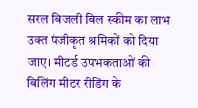सरल बिजली बिल स्कीम का लाभ उक्त पंजीकृत श्रमिकों को दिया जाए। मीटर्ड उपभकताओं की बिलिंग मीटर रीडिंग के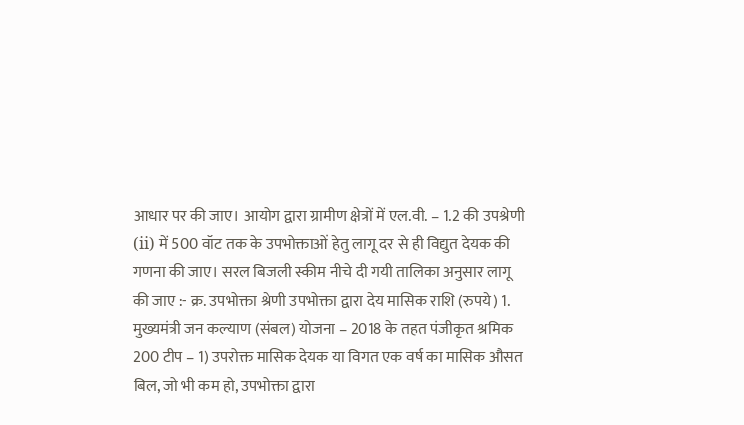आधार पर की जाए। आयोग द्वारा ग्रामीण क्षेत्रों में एल.वी. – 1.2 की उपश्रेणी (ii) में 500 वॉट तक के उपभोक्ताओं हेतु लागू दर से ही विद्युत देयक की गणना की जाए। सरल बिजली स्कीम नीचे दी गयी तालिका अनुसार लागू की जाए :- क्र. उपभोक्ता श्रेणी उपभोक्ता द्वारा देय मासिक राशि (रुपये) 1. मुख्यमंत्री जन कल्याण (संबल) योजना – 2018 के तहत पंजीकृत श्रमिक 200 टीप – 1) उपरोक्त मासिक देयक या विगत एक वर्ष का मासिक औसत बिल, जो भी कम हो, उपभोक्ता द्वारा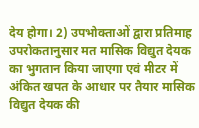देय होगा। 2) उपभोक्ताओं द्वारा प्रतिमाह उपरोकतानुसार मत मासिक विद्युत देयक का भुगतान किया जाएगा एवं मीटर में अंकित खपत के आधार पर तैयार मासिक विद्युत देयक की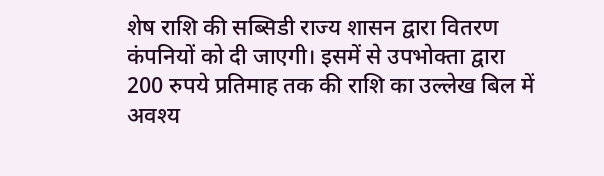शेष राशि की सब्सिडी राज्य शासन द्वारा वितरण कंपनियों को दी जाएगी। इसमें से उपभोक्ता द्वारा 200 रुपये प्रतिमाह तक की राशि का उल्लेख बिल में अवश्य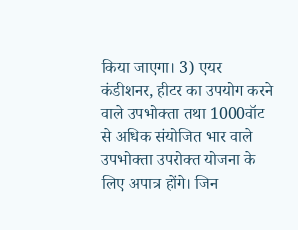किया जाएगा। 3) एयर कंडीशनर, हीटर का उपयोग करने वाले उपभोक्ता तथा 1000वॉट से अधिक संयोजित भार वाले उपभोक्ता उपरोक्त योजना के लिए अपात्र होंगे। जिन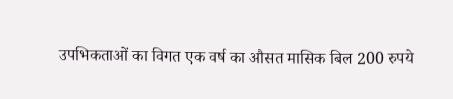उपभिकताओं का विगत एक वर्ष का औसत मासिक बिल 200 रुपये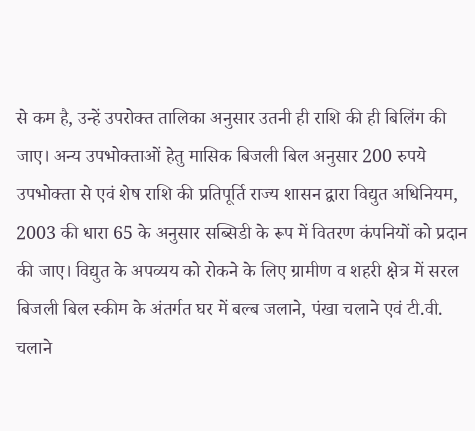से कम है, उन्हें उपरोक्त तालिका अनुसार उतनी ही राशि की ही बिलिंग की जाए। अन्य उपभोक्ताओं हेतु मासिक बिजली बिल अनुसार 200 रुपये उपभोक्ता से एवं शेष राशि की प्रतिपूर्ति राज्य शासन द्वारा विद्युत अधिनियम, 2003 की धारा 65 के अनुसार सब्सिडी के रूप में वितरण कंपनियों को प्रदान की जाए। विद्युत के अपव्यय को रोकने के लिए ग्रामीण व शहरी क्षेत्र में सरल बिजली बिल स्कीम के अंतर्गत घर में बल्ब जलाने, पंखा चलाने एवं टी.वी. चलाने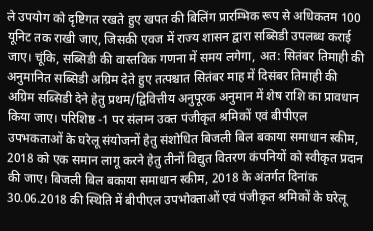ले उपयोग को दृष्टिगत रखते हुए खपत की बिलिंग प्रारम्भिक रूप से अधिकतम 100 यूनिट तक राखी जाए, जिसकी एवज में राज्य शासन द्वारा सब्सिडी उपलब्ध कराई जाए। चूंकि, सब्सिडी की वास्तविक गणना में समय लगेगा, अत: सितंबर तिमाही की अनुमानित सब्सिडी अग्रिम देते हुए तत्पश्चात सितंबर माह में दिसंबर तिमाही की अग्रिम सब्सिडी देने हेतु प्रथम/द्विवित्तीय अनुपूरक अनुमान में शेष राशि का प्रावधान किया जाए। परिशिष्ठ -1 पर संलग्न उक्त पंजीकृत श्रमिकों एवं बीपीएल उपभकताओं के घरेलू संयोजनों हेतु संशोधित बिजली बिल बकाया समाधान स्कीम, 2018 को एक समान लागू करने हेतु तीनों विद्युत वितरण कंपनियों को स्वीकृत प्रदान की जाए। बिजली बिल बकाया समाधान स्कीम, 2018 के अंतर्गत दिनांक 30.06.2018 की स्थिति में बीपीएल उपभोक्ताओं एवं पंजीकृत श्रमिकों के घरेलू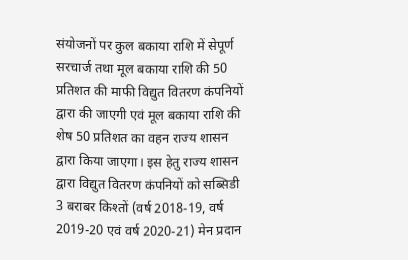संयोजनों पर कुल बकाया राशि में सेपूर्ण सरचार्ज तथा मूल बकाया राशि की 50 प्रतिशत की माफी विद्युत वितरण कंपनियों द्वारा की जाएगी एवं मूल बकाया राशि की शेष 50 प्रतिशत का वहन राज्य शासन द्वारा किया जाएगा। इस हेतु राज्य शासन द्वारा विद्युत वितरण कंपनियों को सब्सिडी 3 बराबर किश्तों (वर्ष 2018-19, वर्ष 2019-20 एवं वर्ष 2020-21) मेन प्रदान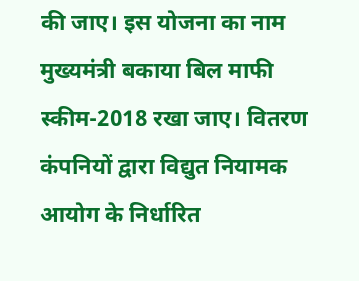की जाए। इस योजना का नाम मुख्यमंत्री बकाया बिल माफी स्कीम-2018 रखा जाए। वितरण कंपनियों द्वारा विद्युत नियामक आयोग के निर्धारित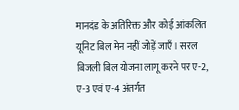मानदंड के अतिरिक्त और कोई आंकलित यूनिट बिल मेन नहीं जोड़ें जाएँ। सरल बिजली बिल योजना लागू करने पर ए-2, ए-3 एवं ए-4 अंतर्गत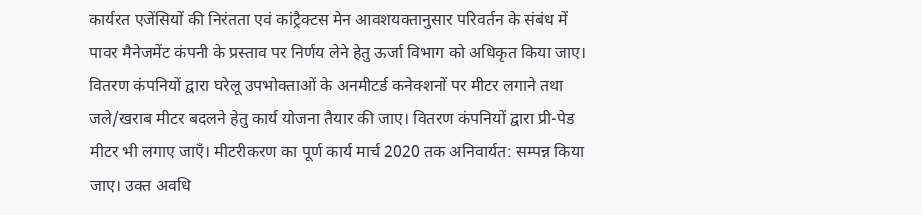कार्यरत एजेंसियों की निरंतता एवं कांट्रैक्टस मेन आवशयक्तानुसार परिवर्तन के संबंध में पावर मैनेजमेंट कंपनी के प्रस्ताव पर निर्णय लेने हेतु ऊर्जा विभाग को अधिकृत किया जाए। वितरण कंपनियों द्वारा घरेलू उपभोक्ताओं के अनमीटर्ड कनेक्शनों पर मीटर लगाने तथा जले/खराब मीटर बदलने हेतु कार्य योजना तैयार की जाए। वितरण कंपनियों द्वारा प्री-पेड मीटर भी लगाए जाएँ। मीटरीकरण का पूर्ण कार्य मार्च 2020 तक अनिवार्यत: सम्पन्न किया जाए। उक्त अवधि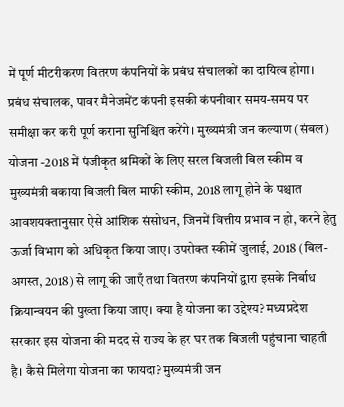में पूर्ण मीटरीकरण वितरण कंपनियों के प्रबंध संचालकों का दायित्व होगा। प्रबंध संचालक, पावर मैनेजमेंट कंपनी इसकी कंपनीवार समय-समय पर समीक्षा कर करी पूर्ण कराना सुनिश्चित करेंगे। मुख्यमंत्री जन कल्याण (संबल) योजना -2018 में पंजीकृत श्रमिकों के लिए सरल बिजली बिल स्कीम व मुख्यमंत्री बकाया बिजली बिल माफी स्कीम, 2018 लागू होने के पश्चात आवशयक्तानुसार ऐसे आंशिक संसोधन, जिनमें वित्तीय प्रभाव न हो, करने हेतु ऊर्जा विभाग को अधिकृत किया जाए। उपरोक्त स्कीमें जुलाई, 2018 (बिल- अगस्त, 2018) से लागू की जाएँ तथा वितरण कंपनियों द्वारा इसके निर्बाध क्रियान्वयन की पुख्ता किया जाए। क्या है योजना का उद्देश्य? मध्यप्रदेश सरकार इस योजना की मदद से राज्य के हर घर तक बिजली पहुंचाना चाहती है। कैसे मिलेगा योजना का फायदा? मुख्यमंत्री जन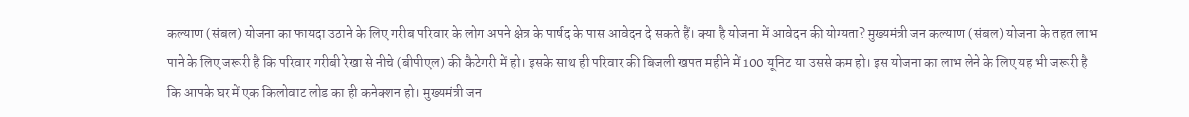कल्याण (संबल) योजना का फायदा उठाने के लिए गरीब परिवार के लोग अपने क्षेत्र के पार्षद के पास आवेदन दे सकते हैं। क्या है योजना में आवेदन की योग्यता? मुख्यमंत्री जन कल्याण (संबल) योजना के तहत लाभ पाने के लिए जरूरी है कि परिवार गरीबी रेखा से नीचे (बीपीएल) की कैटेगरी में हो। इसके साथ ही परिवार की बिजली खपत महीने में 100 यूनिट या उससे कम हो। इस योजना का लाभ लेने के लिए यह भी जरूरी है कि आपके घर में एक किलोवाट लोड का ही कनेक्शन हो। मुख्यमंत्री जन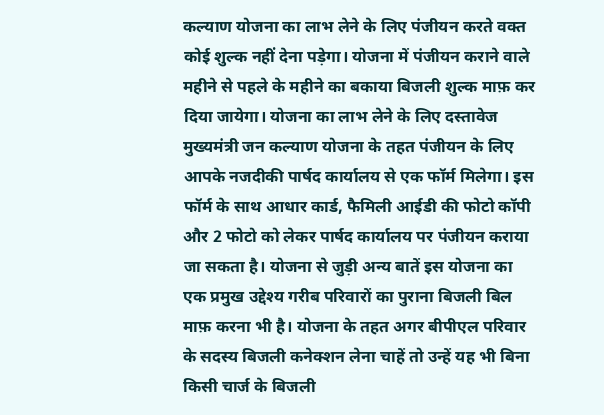कल्याण योजना का लाभ लेने के लिए पंजीयन करते वक्त कोई शुल्क नहीं देना पड़ेगा। योजना में पंजीयन कराने वाले महीने से पहले के महीने का बकाया बिजली शुल्क माफ़ कर दिया जायेगा। योजना का लाभ लेने के लिए दस्तावेज मुख्यमंत्री जन कल्याण योजना के तहत पंजीयन के लिए आपके नजदीकी पार्षद कार्यालय से एक फॉर्म मिलेगा। इस फॉर्म के साथ आधार कार्ड, फैमिली आईडी की फोटो कॉपी और 2 फोटो को लेकर पार्षद कार्यालय पर पंजीयन कराया जा सकता है। योजना से जुड़ी अन्य बातें इस योजना का एक प्रमुख उद्देश्य गरीब परिवारों का पुराना बिजली बिल माफ़ करना भी है। योजना के तहत अगर बीपीएल परिवार के सदस्य बिजली कनेक्शन लेना चाहें तो उन्हें यह भी बिना किसी चार्ज के बिजली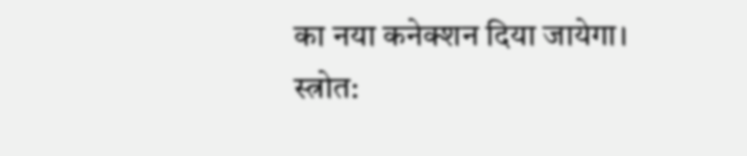का नया कनेक्शन दिया जायेगा। स्त्रोत: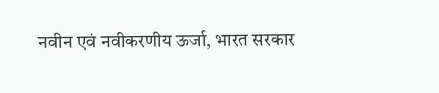नवीन एवं नवीकरणीय ऊर्जा, भारत सरकार